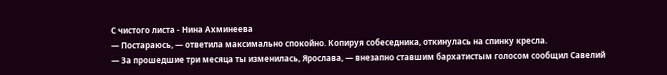С чистого листа - Нина Ахминеева
— Постараюсь, — ответила максимально спокойно. Копируя собеседника, откинулась на спинку кресла.
— За прошедшие три месяца ты изменилась, Ярослава, — внезапно ставшим бархатистым голосом сообщил Савелий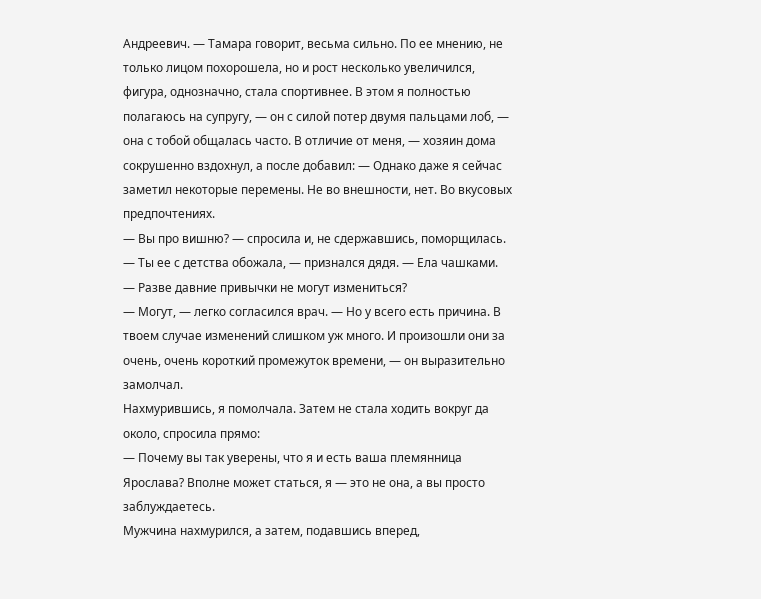Андреевич. — Тамара говорит, весьма сильно. По ее мнению, не только лицом похорошела, но и рост несколько увеличился, фигура, однозначно, стала спортивнее. В этом я полностью полагаюсь на супругу, — он с силой потер двумя пальцами лоб, — она с тобой общалась часто. В отличие от меня, — хозяин дома сокрушенно вздохнул, а после добавил: — Однако даже я сейчас заметил некоторые перемены. Не во внешности, нет. Во вкусовых предпочтениях.
— Вы про вишню? — спросила и, не сдержавшись, поморщилась.
— Ты ее с детства обожала, — признался дядя. — Ела чашками.
— Разве давние привычки не могут измениться?
— Могут, — легко согласился врач. — Но у всего есть причина. В твоем случае изменений слишком уж много. И произошли они за очень, очень короткий промежуток времени, — он выразительно замолчал.
Нахмурившись, я помолчала. Затем не стала ходить вокруг да около, спросила прямо:
— Почему вы так уверены, что я и есть ваша племянница Ярослава? Вполне может статься, я — это не она, а вы просто заблуждаетесь.
Мужчина нахмурился, а затем, подавшись вперед,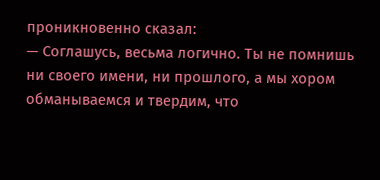проникновенно сказал:
— Соглашусь, весьма логично. Ты не помнишь ни своего имени, ни прошлого, а мы хором обманываемся и твердим, что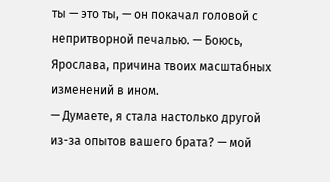ты — это ты, — он покачал головой с непритворной печалью. — Боюсь, Ярослава, причина твоих масштабных изменений в ином.
— Думаете, я стала настолько другой из-за опытов вашего брата? — мой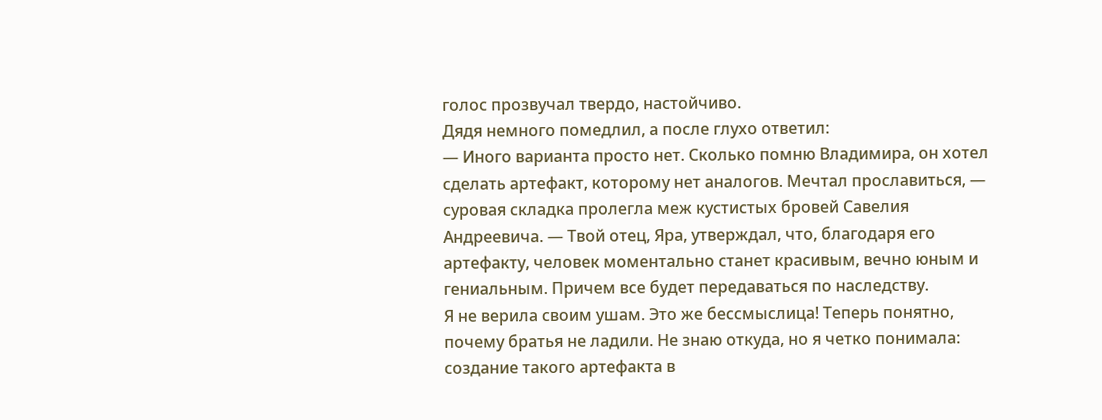голос прозвучал твердо, настойчиво.
Дядя немного помедлил, а после глухо ответил:
— Иного варианта просто нет. Сколько помню Владимира, он хотел сделать артефакт, которому нет аналогов. Мечтал прославиться, — суровая складка пролегла меж кустистых бровей Савелия Андреевича. — Твой отец, Яра, утверждал, что, благодаря его артефакту, человек моментально станет красивым, вечно юным и гениальным. Причем все будет передаваться по наследству.
Я не верила своим ушам. Это же бессмыслица! Теперь понятно, почему братья не ладили. Не знаю откуда, но я четко понимала: создание такого артефакта в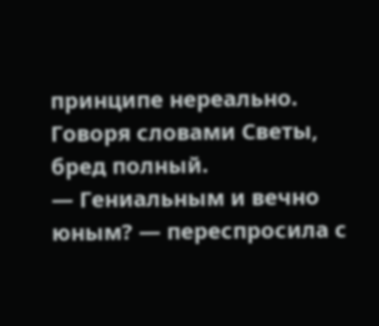принципе нереально. Говоря словами Светы, бред полный.
— Гениальным и вечно юным? — переспросила с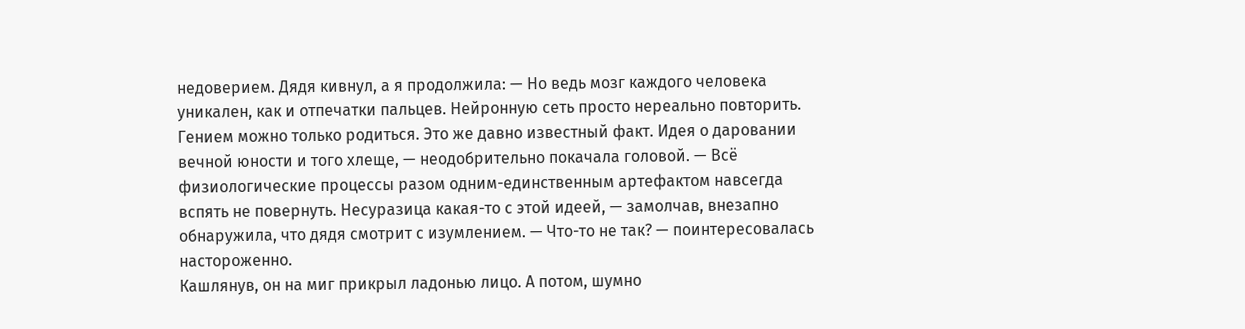недоверием. Дядя кивнул, а я продолжила: — Но ведь мозг каждого человека уникален, как и отпечатки пальцев. Нейронную сеть просто нереально повторить. Гением можно только родиться. Это же давно известный факт. Идея о даровании вечной юности и того хлеще, — неодобрительно покачала головой. — Всё физиологические процессы разом одним-единственным артефактом навсегда вспять не повернуть. Несуразица какая-то с этой идеей, — замолчав, внезапно обнаружила, что дядя смотрит с изумлением. — Что-то не так? — поинтересовалась настороженно.
Кашлянув, он на миг прикрыл ладонью лицо. А потом, шумно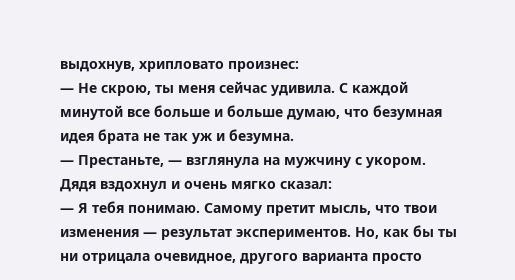выдохнув, хрипловато произнес:
— Не скрою, ты меня сейчас удивила. С каждой минутой все больше и больше думаю, что безумная идея брата не так уж и безумна.
— Престаньте, — взглянула на мужчину с укором.
Дядя вздохнул и очень мягко сказал:
— Я тебя понимаю. Самому претит мысль, что твои изменения — результат экспериментов. Но, как бы ты ни отрицала очевидное, другого варианта просто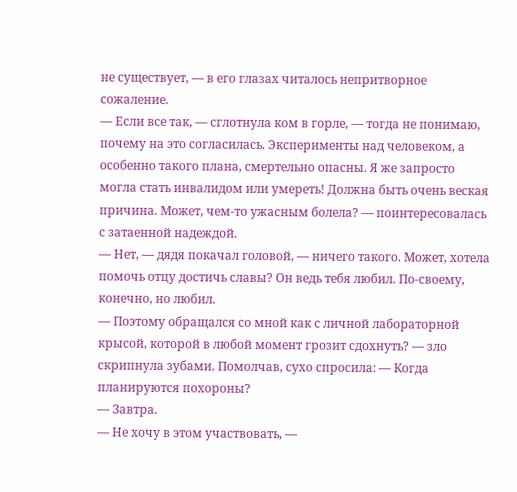не существует, — в его глазах читалось непритворное сожаление.
— Если все так, — сглотнула ком в горле, — тогда не понимаю, почему на это согласилась. Эксперименты над человеком, а особенно такого плана, смертельно опасны. Я же запросто могла стать инвалидом или умереть! Должна быть очень веская причина. Может, чем-то ужасным болела? — поинтересовалась с затаенной надеждой.
— Нет, — дядя покачал головой, — ничего такого. Может, хотела помочь отцу достичь славы? Он ведь тебя любил. По-своему, конечно, но любил.
— Поэтому обращался со мной как с личной лабораторной крысой, которой в любой момент грозит сдохнуть? — зло скрипнула зубами. Помолчав, сухо спросила: — Когда планируются похороны?
— Завтра.
— Не хочу в этом участвовать, —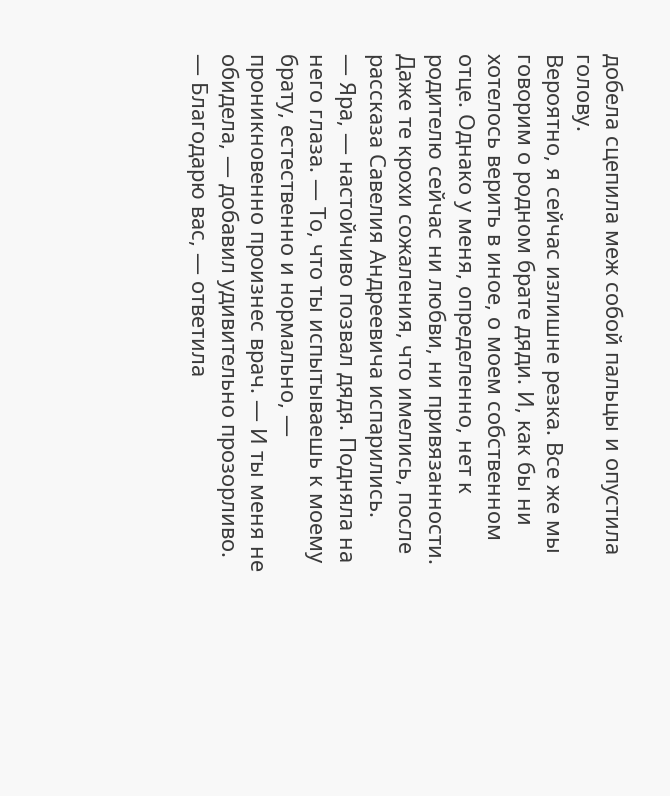добела сцепила меж собой пальцы и опустила голову.
Вероятно, я сейчас излишне резка. Все же мы говорим о родном брате дяди. И, как бы ни хотелось верить в иное, о моем собственном отце. Однако у меня, определенно, нет к родителю сейчас ни любви, ни привязанности. Даже те крохи сожаления, что имелись, после рассказа Савелия Андреевича испарились.
— Яра, — настойчиво позвал дядя. Подняла на него глаза. — То, что ты испытываешь к моему брату, естественно и нормально, — проникновенно произнес врач. — И ты меня не обидела, — добавил удивительно прозорливо.
— Благодарю вас, — ответила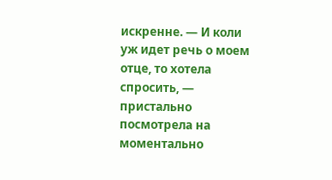искренне. — И коли уж идет речь о моем отце, то хотела спросить, — пристально посмотрела на моментально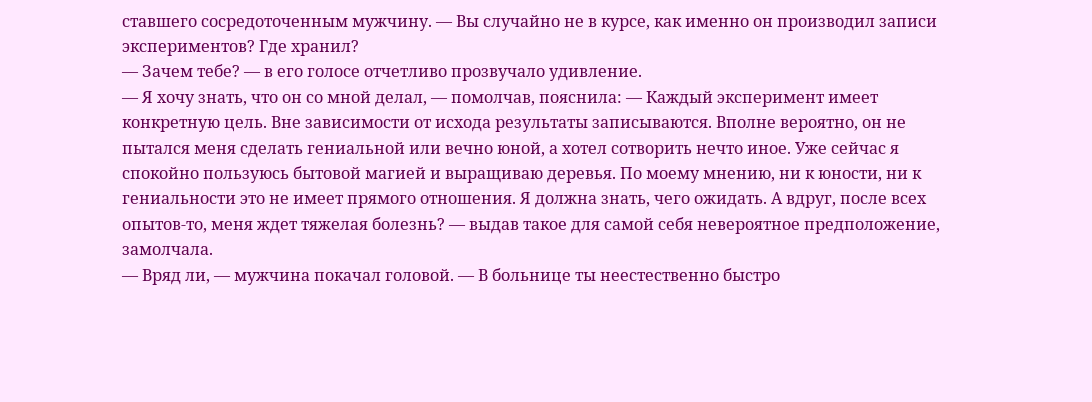ставшего сосредоточенным мужчину. — Вы случайно не в курсе, как именно он производил записи экспериментов? Где хранил?
— Зачем тебе? — в его голосе отчетливо прозвучало удивление.
— Я хочу знать, что он со мной делал, — помолчав, пояснила: — Каждый эксперимент имеет конкретную цель. Вне зависимости от исхода результаты записываются. Вполне вероятно, он не пытался меня сделать гениальной или вечно юной, а хотел сотворить нечто иное. Уже сейчас я спокойно пользуюсь бытовой магией и выращиваю деревья. По моему мнению, ни к юности, ни к гениальности это не имеет прямого отношения. Я должна знать, чего ожидать. А вдруг, после всех опытов-то, меня ждет тяжелая болезнь? — выдав такое для самой себя невероятное предположение, замолчала.
— Вряд ли, — мужчина покачал головой. — В больнице ты неестественно быстро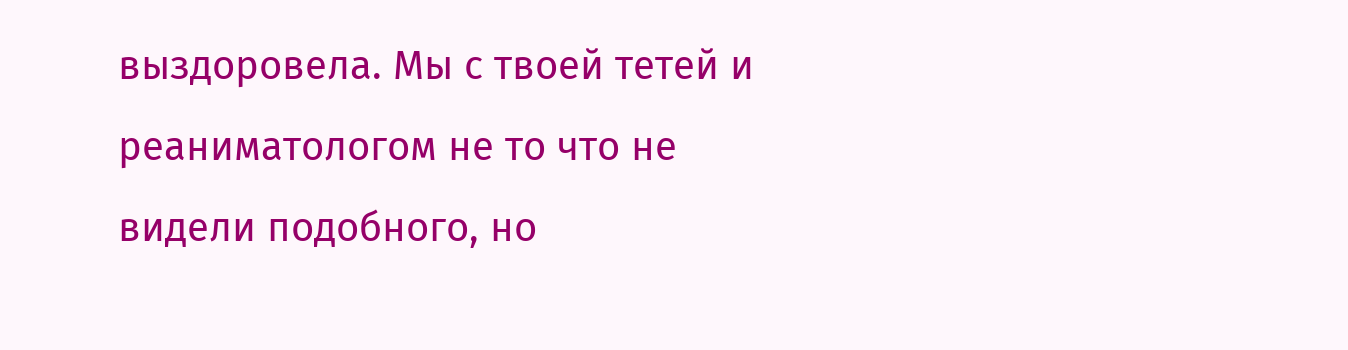выздоровела. Мы с твоей тетей и реаниматологом не то что не видели подобного, но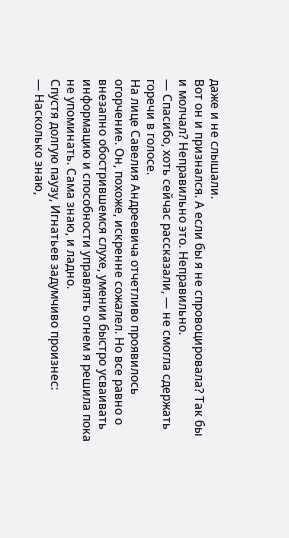даже и не слышали.
Вот он и признался. А если бы я не спровоцировала? Так бы и молчал? Неправильно это. Неправильно.
— Спасибо, хоть сейчас рассказали, — не смогла сдержать горечи в голосе.
На лице Савелия Андреевича отчетливо проявилось огорчение. Он, похоже, искренне сожалел. Но все равно о внезапно обострившемся слухе, умении быстро усваивать информацию и способности управлять огнем я решила пока не упоминать. Сама знаю, и ладно.
Спустя долгую паузу, Игнатьев задумчиво произнес:
— Насколько знаю,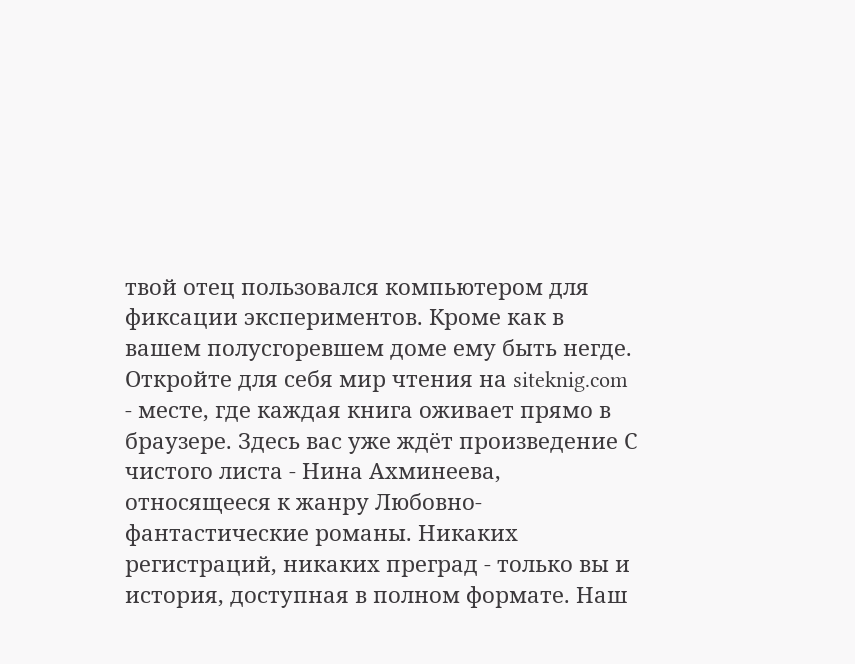твой отец пользовался компьютером для фиксации экспериментов. Кроме как в вашем полусгоревшем доме ему быть негде.
Откройте для себя мир чтения на siteknig.com - месте, где каждая книга оживает прямо в браузере. Здесь вас уже ждёт произведение С чистого листа - Нина Ахминеева, относящееся к жанру Любовно-фантастические романы. Никаких регистраций, никаких преград - только вы и история, доступная в полном формате. Наш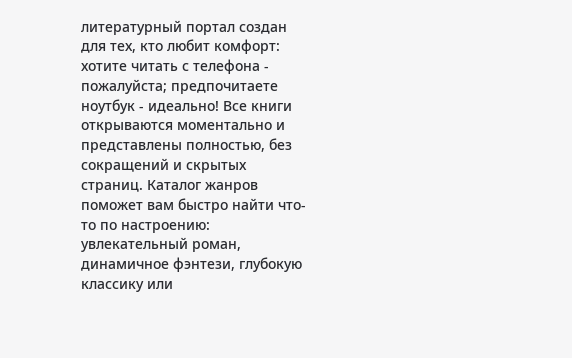литературный портал создан для тех, кто любит комфорт: хотите читать с телефона - пожалуйста; предпочитаете ноутбук - идеально! Все книги открываются моментально и представлены полностью, без сокращений и скрытых страниц. Каталог жанров поможет вам быстро найти что-то по настроению: увлекательный роман, динамичное фэнтези, глубокую классику или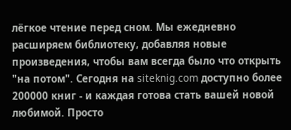лёгкое чтение перед сном. Мы ежедневно расширяем библиотеку, добавляя новые произведения, чтобы вам всегда было что открыть "на потом". Сегодня на siteknig.com доступно более 200000 книг - и каждая готова стать вашей новой любимой. Просто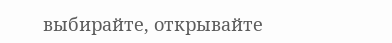выбирайте, открывайте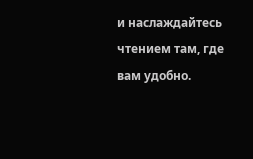и наслаждайтесь чтением там, где вам удобно.